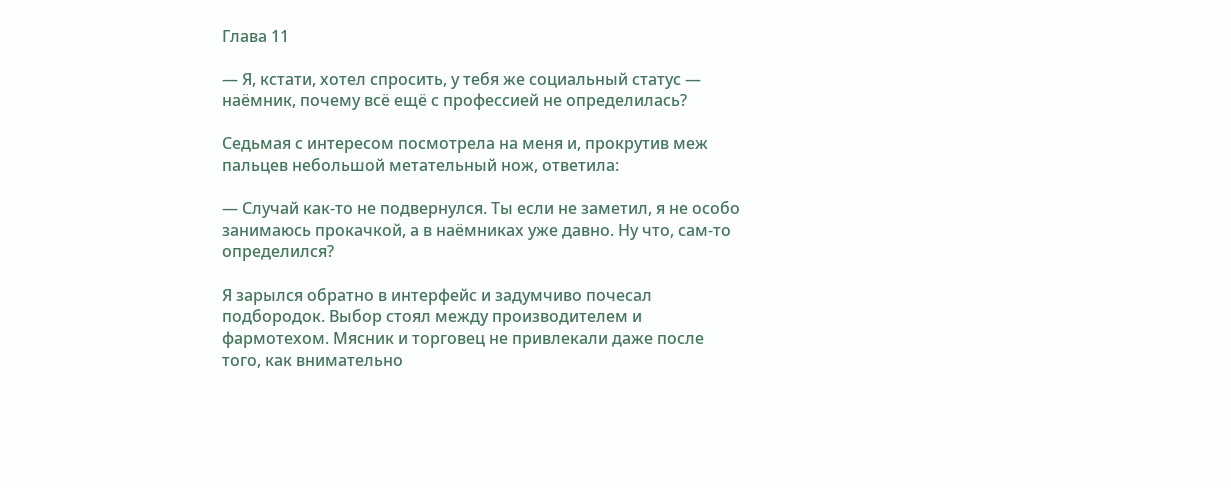Глава 11

— Я, кстати, хотел спросить, у тебя же социальный статус — наёмник, почему всё ещё с профессией не определилась?

Седьмая с интересом посмотрела на меня и, прокрутив меж пальцев небольшой метательный нож, ответила:

— Случай как-то не подвернулся. Ты если не заметил, я не особо занимаюсь прокачкой, а в наёмниках уже давно. Ну что, сам-то определился?

Я зарылся обратно в интерфейс и задумчиво почесал подбородок. Выбор стоял между производителем и фармотехом. Мясник и торговец не привлекали даже после того, как внимательно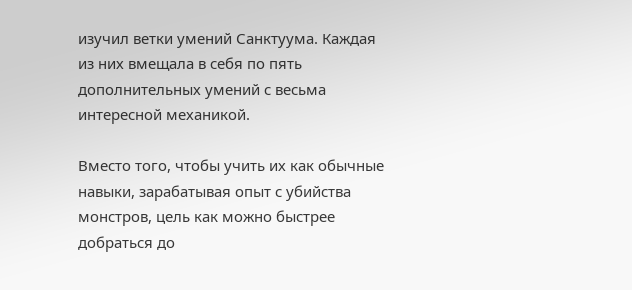изучил ветки умений Санктуума. Каждая из них вмещала в себя по пять дополнительных умений с весьма интересной механикой.

Вместо того, чтобы учить их как обычные навыки, зарабатывая опыт с убийства монстров, цель как можно быстрее добраться до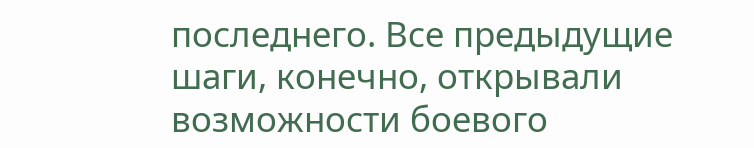последнего. Все предыдущие шаги, конечно, открывали возможности боевого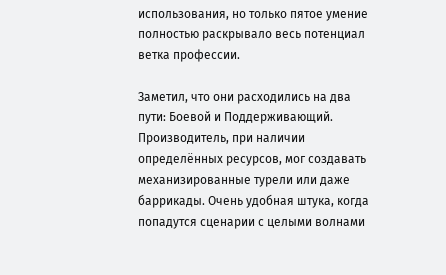использования, но только пятое умение полностью раскрывало весь потенциал ветка профессии.

Заметил, что они расходились на два пути: Боевой и Поддерживающий. Производитель, при наличии определённых ресурсов, мог создавать механизированные турели или даже баррикады. Очень удобная штука, когда попадутся сценарии с целыми волнами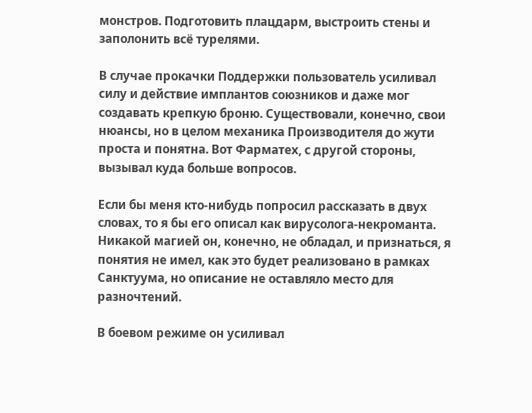монстров. Подготовить плацдарм, выстроить стены и заполонить всё турелями.

В случае прокачки Поддержки пользователь усиливал силу и действие имплантов союзников и даже мог создавать крепкую броню. Существовали, конечно, свои нюансы, но в целом механика Производителя до жути проста и понятна. Вот Фарматех, с другой стороны, вызывал куда больше вопросов.

Если бы меня кто-нибудь попросил рассказать в двух словах, то я бы его описал как вирусолога-некроманта. Никакой магией он, конечно, не обладал, и признаться, я понятия не имел, как это будет реализовано в рамках Санктуума, но описание не оставляло место для разночтений.

В боевом режиме он усиливал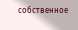собственное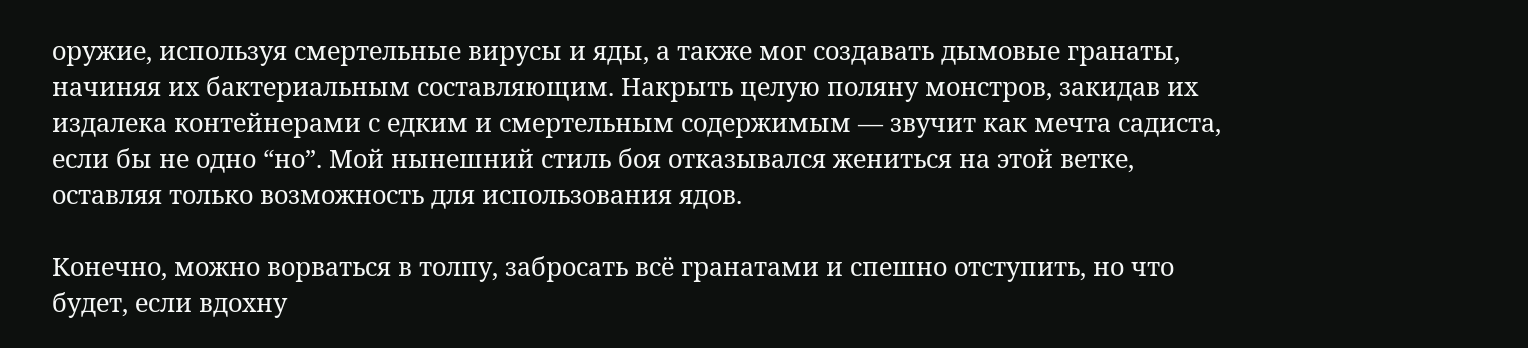оружие, используя смертельные вирусы и яды, а также мог создавать дымовые гранаты, начиняя их бактериальным составляющим. Накрыть целую поляну монстров, закидав их издалека контейнерами с едким и смертельным содержимым — звучит как мечта садиста, если бы не одно “но”. Мой нынешний стиль боя отказывался жениться на этой ветке, оставляя только возможность для использования ядов.

Конечно, можно ворваться в толпу, забросать всё гранатами и спешно отступить, но что будет, если вдохну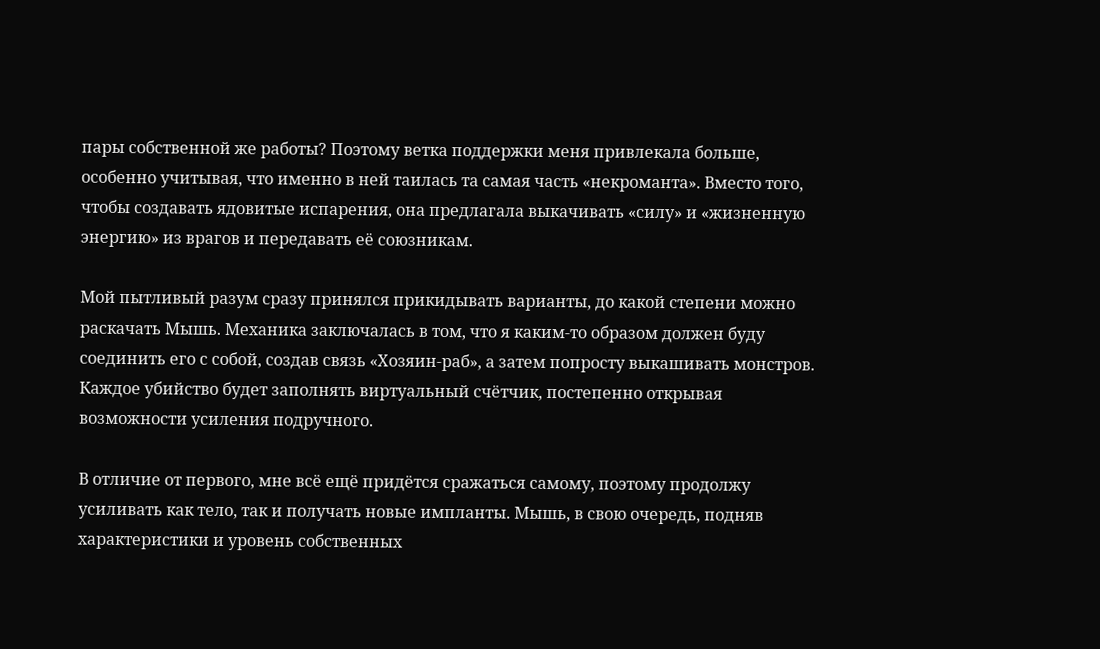пары собственной же работы? Поэтому ветка поддержки меня привлекала больше, особенно учитывая, что именно в ней таилась та самая часть «некроманта». Вместо того, чтобы создавать ядовитые испарения, она предлагала выкачивать «силу» и «жизненную энергию» из врагов и передавать её союзникам.

Мой пытливый разум сразу принялся прикидывать варианты, до какой степени можно раскачать Мышь. Механика заключалась в том, что я каким-то образом должен буду соединить его с собой, создав связь «Хозяин-раб», а затем попросту выкашивать монстров. Каждое убийство будет заполнять виртуальный счётчик, постепенно открывая возможности усиления подручного.

В отличие от первого, мне всё ещё придётся сражаться самому, поэтому продолжу усиливать как тело, так и получать новые импланты. Мышь, в свою очередь, подняв характеристики и уровень собственных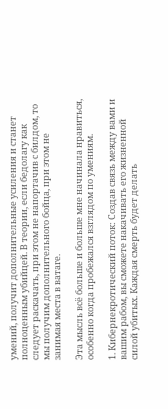умений, получит дополнительные усиления и станет полноценным убийцей. В теории, если бедолагу как следует раскачать, при этом не напортачив с билдом, то мы получим дополнительного бойца, при этом не занимая места в ватаге.

Эта мысль всё больше и больше мне начинала нравиться, особенно когда пробежался взглядом по умениям.

1. Кибернекротический поток: Создав связь между вами и вашим рабом, вы сможете накачивать его жизненной силой убитых. Каждая смерть будет делать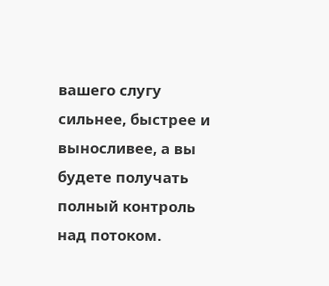вашего слугу сильнее, быстрее и выносливее, а вы будете получать полный контроль над потоком.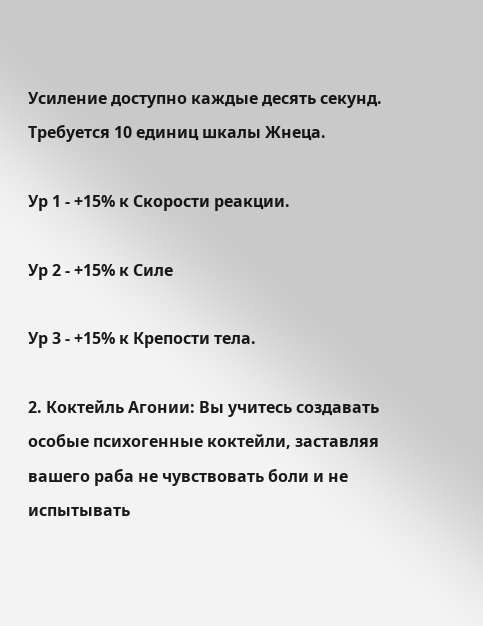Усиление доступно каждые десять секунд. Требуется 10 единиц шкалы Жнеца.

Ур 1 - +15% к Скорости реакции.

Ур 2 - +15% к Силе

Ур 3 - +15% к Крепости тела.

2. Коктейль Агонии: Вы учитесь создавать особые психогенные коктейли, заставляя вашего раба не чувствовать боли и не испытывать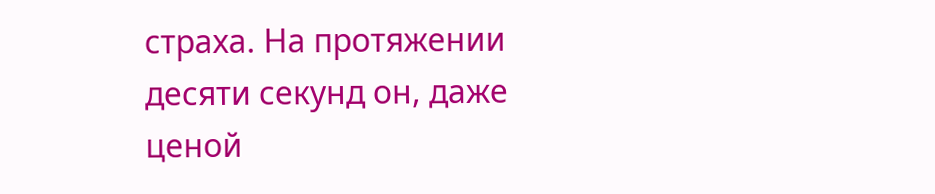страха. На протяжении десяти секунд он, даже ценой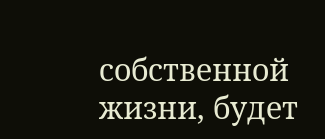собственной жизни, будет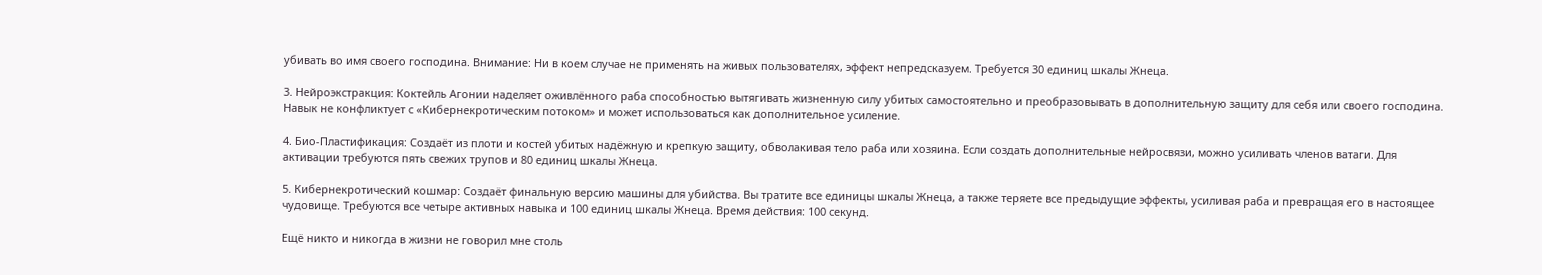убивать во имя своего господина. Внимание: Ни в коем случае не применять на живых пользователях, эффект непредсказуем. Требуется 30 единиц шкалы Жнеца.

3. Нейроэкстракция: Коктейль Агонии наделяет оживлённого раба способностью вытягивать жизненную силу убитых самостоятельно и преобразовывать в дополнительную защиту для себя или своего господина. Навык не конфликтует с «Кибернекротическим потоком» и может использоваться как дополнительное усиление.

4. Био-Пластификация: Создаёт из плоти и костей убитых надёжную и крепкую защиту, обволакивая тело раба или хозяина. Если создать дополнительные нейросвязи, можно усиливать членов ватаги. Для активации требуются пять свежих трупов и 80 единиц шкалы Жнеца.

5. Кибернекротический кошмар: Создаёт финальную версию машины для убийства. Вы тратите все единицы шкалы Жнеца, а также теряете все предыдущие эффекты, усиливая раба и превращая его в настоящее чудовище. Требуются все четыре активных навыка и 100 единиц шкалы Жнеца. Время действия: 100 секунд.

Ещё никто и никогда в жизни не говорил мне столь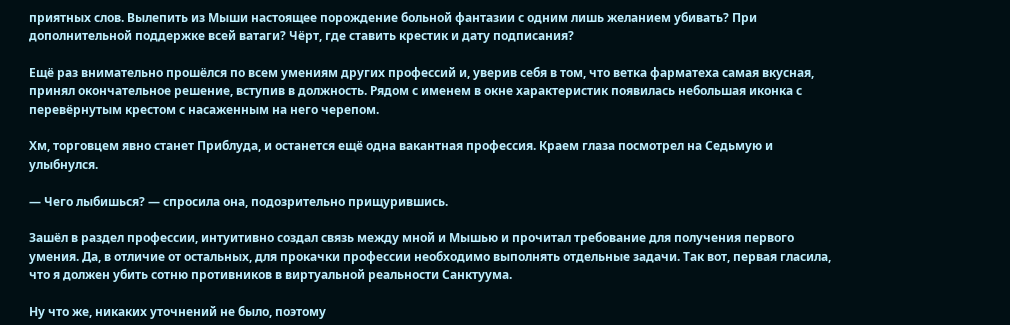приятных слов. Вылепить из Мыши настоящее порождение больной фантазии с одним лишь желанием убивать? При дополнительной поддержке всей ватаги? Чёрт, где ставить крестик и дату подписания?

Ещё раз внимательно прошёлся по всем умениям других профессий и, уверив себя в том, что ветка фарматеха самая вкусная, принял окончательное решение, вступив в должность. Рядом с именем в окне характеристик появилась небольшая иконка с перевёрнутым крестом с насаженным на него черепом.

Хм, торговцем явно станет Приблуда, и останется ещё одна вакантная профессия. Краем глаза посмотрел на Седьмую и улыбнулся.

— Чего лыбишься? — спросила она, подозрительно прищурившись.

Зашёл в раздел профессии, интуитивно создал связь между мной и Мышью и прочитал требование для получения первого умения. Да, в отличие от остальных, для прокачки профессии необходимо выполнять отдельные задачи. Так вот, первая гласила, что я должен убить сотню противников в виртуальной реальности Санктуума.

Ну что же, никаких уточнений не было, поэтому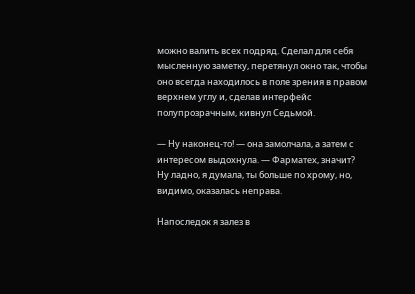можно валить всех подряд. Сделал для себя мысленную заметку, перетянул окно так, чтобы оно всегда находилось в поле зрения в правом верхнем углу и, сделав интерфейс полупрозрачным, кивнул Седьмой.

— Ну наконец-то! — она замолчала, а затем с интересом выдохнула. — Фарматех, значит? Ну ладно, я думала, ты больше по хрому, но, видимо, оказалась неправа.

Напоследок я залез в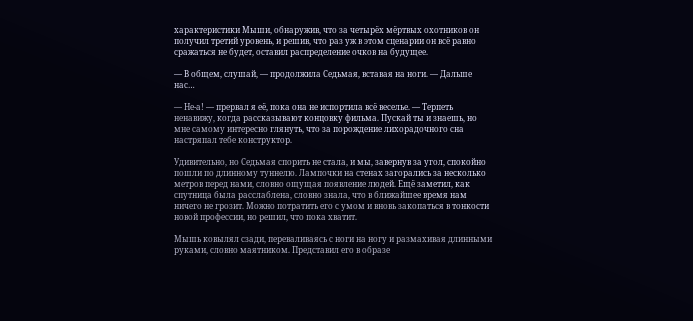характеристики Мыши, обнаружив, что за четырёх мёртвых охотников он получил третий уровень, и решив, что раз уж в этом сценарии он всё равно сражаться не будет, оставил распределение очков на будущее.

— В общем, слушай, — продолжила Седьмая, вставая на ноги. — Дальше нас…

— Не-а! — прервал я её, пока она не испортила всё веселье. — Терпеть ненавижу, когда рассказывают концовку фильма. Пускай ты и знаешь, но мне самому интересно глянуть, что за порождение лихорадочного сна настряпал тебе конструктор.

Удивительно, но Седьмая спорить не стала, и мы, завернув за угол, спокойно пошли по длинному туннелю. Лампочки на стенах загорались за несколько метров перед нами, словно ощущая появление людей. Ещё заметил, как спутница была расслаблена, словно знала, что в ближайшее время нам ничего не грозит. Можно потратить его с умом и вновь закопаться в тонкости новой профессии, но решил, что пока хватит.

Мышь ковылял сзади, переваливаясь с ноги на ногу и размахивая длинными руками, словно маятником. Представил его в образе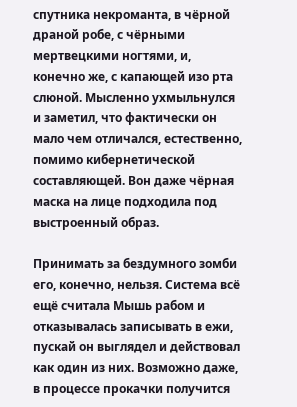спутника некроманта, в чёрной драной робе, с чёрными мертвецкими ногтями, и, конечно же, с капающей изо рта слюной. Мысленно ухмыльнулся и заметил, что фактически он мало чем отличался, естественно, помимо кибернетической составляющей. Вон даже чёрная маска на лице подходила под выстроенный образ.

Принимать за бездумного зомби его, конечно, нельзя. Система всё ещё считала Мышь рабом и отказывалась записывать в ежи, пускай он выглядел и действовал как один из них. Возможно даже, в процессе прокачки получится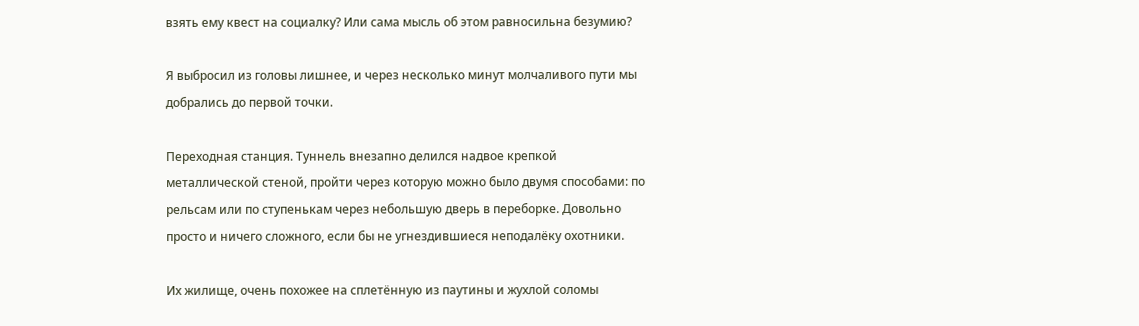взять ему квест на социалку? Или сама мысль об этом равносильна безумию?

Я выбросил из головы лишнее, и через несколько минут молчаливого пути мы добрались до первой точки.

Переходная станция. Туннель внезапно делился надвое крепкой металлической стеной, пройти через которую можно было двумя способами: по рельсам или по ступенькам через небольшую дверь в переборке. Довольно просто и ничего сложного, если бы не угнездившиеся неподалёку охотники.

Их жилище, очень похожее на сплетённую из паутины и жухлой соломы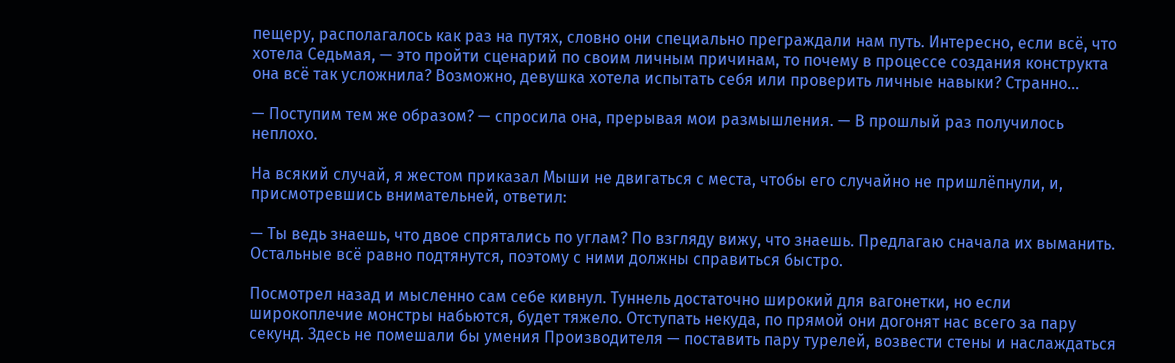пещеру, располагалось как раз на путях, словно они специально преграждали нам путь. Интересно, если всё, что хотела Седьмая, — это пройти сценарий по своим личным причинам, то почему в процессе создания конструкта она всё так усложнила? Возможно, девушка хотела испытать себя или проверить личные навыки? Странно…

— Поступим тем же образом? — спросила она, прерывая мои размышления. — В прошлый раз получилось неплохо.

На всякий случай, я жестом приказал Мыши не двигаться с места, чтобы его случайно не пришлёпнули, и, присмотревшись внимательней, ответил:

— Ты ведь знаешь, что двое спрятались по углам? По взгляду вижу, что знаешь. Предлагаю сначала их выманить. Остальные всё равно подтянутся, поэтому с ними должны справиться быстро.

Посмотрел назад и мысленно сам себе кивнул. Туннель достаточно широкий для вагонетки, но если широкоплечие монстры набьются, будет тяжело. Отступать некуда, по прямой они догонят нас всего за пару секунд. Здесь не помешали бы умения Производителя — поставить пару турелей, возвести стены и наслаждаться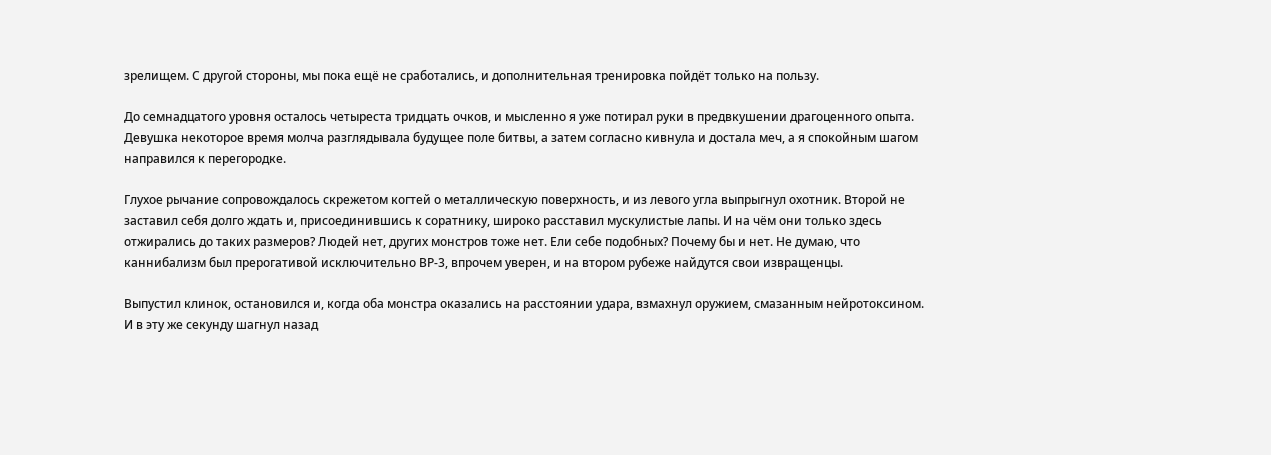зрелищем. С другой стороны, мы пока ещё не сработались, и дополнительная тренировка пойдёт только на пользу.

До семнадцатого уровня осталось четыреста тридцать очков, и мысленно я уже потирал руки в предвкушении драгоценного опыта. Девушка некоторое время молча разглядывала будущее поле битвы, а затем согласно кивнула и достала меч, а я спокойным шагом направился к перегородке.

Глухое рычание сопровождалось скрежетом когтей о металлическую поверхность, и из левого угла выпрыгнул охотник. Второй не заставил себя долго ждать и, присоединившись к соратнику, широко расставил мускулистые лапы. И на чём они только здесь отжирались до таких размеров? Людей нет, других монстров тоже нет. Ели себе подобных? Почему бы и нет. Не думаю, что каннибализм был прерогативой исключительно ВР-3, впрочем уверен, и на втором рубеже найдутся свои извращенцы.

Выпустил клинок, остановился и, когда оба монстра оказались на расстоянии удара, взмахнул оружием, смазанным нейротоксином. И в эту же секунду шагнул назад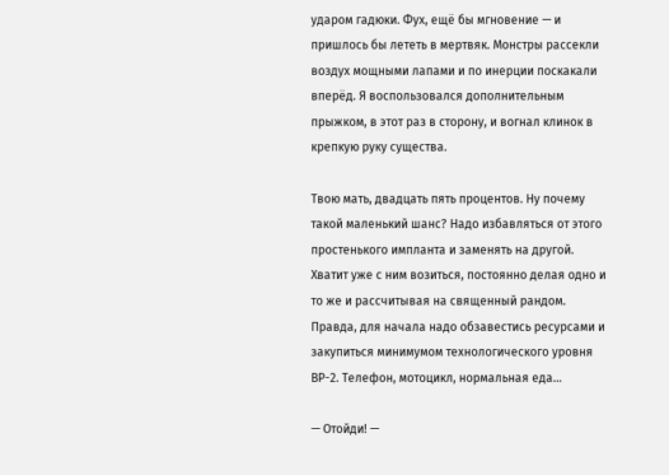ударом гадюки. Фух, ещё бы мгновение — и пришлось бы лететь в мертвяк. Монстры рассекли воздух мощными лапами и по инерции поскакали вперёд. Я воспользовался дополнительным прыжком, в этот раз в сторону, и вогнал клинок в крепкую руку существа.

Твою мать, двадцать пять процентов. Ну почему такой маленький шанс? Надо избавляться от этого простенького импланта и заменять на другой. Хватит уже с ним возиться, постоянно делая одно и то же и рассчитывая на священный рандом. Правда, для начала надо обзавестись ресурсами и закупиться минимумом технологического уровня ВР-2. Телефон, мотоцикл, нормальная еда…

— Отойди! —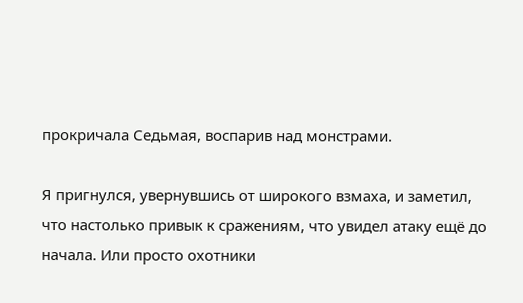прокричала Седьмая, воспарив над монстрами.

Я пригнулся, увернувшись от широкого взмаха, и заметил, что настолько привык к сражениям, что увидел атаку ещё до начала. Или просто охотники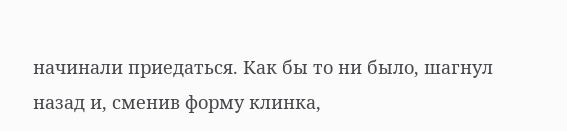начинали приедаться. Как бы то ни было, шагнул назад и, сменив форму клинка,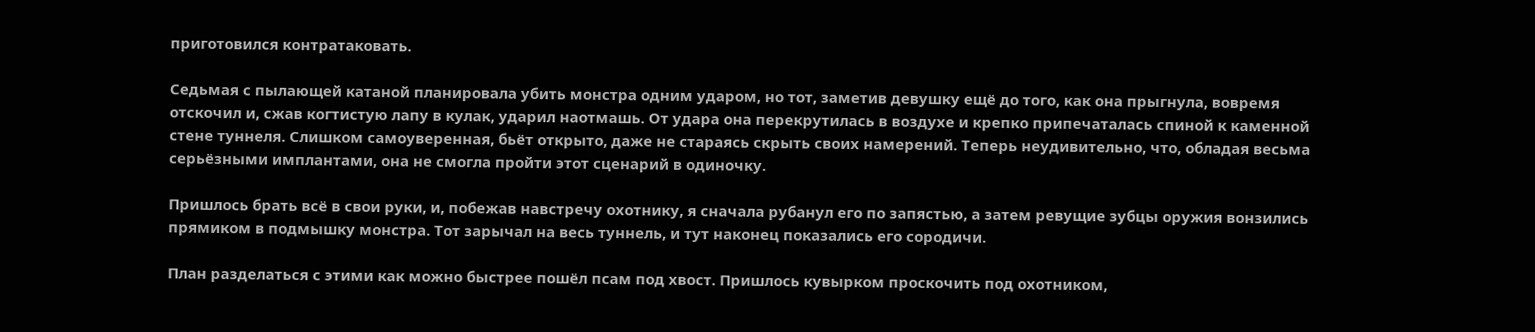приготовился контратаковать.

Седьмая с пылающей катаной планировала убить монстра одним ударом, но тот, заметив девушку ещё до того, как она прыгнула, вовремя отскочил и, сжав когтистую лапу в кулак, ударил наотмашь. От удара она перекрутилась в воздухе и крепко припечаталась спиной к каменной стене туннеля. Слишком самоуверенная, бьёт открыто, даже не стараясь скрыть своих намерений. Теперь неудивительно, что, обладая весьма серьёзными имплантами, она не смогла пройти этот сценарий в одиночку.

Пришлось брать всё в свои руки, и, побежав навстречу охотнику, я сначала рубанул его по запястью, а затем ревущие зубцы оружия вонзились прямиком в подмышку монстра. Тот зарычал на весь туннель, и тут наконец показались его сородичи.

План разделаться с этими как можно быстрее пошёл псам под хвост. Пришлось кувырком проскочить под охотником,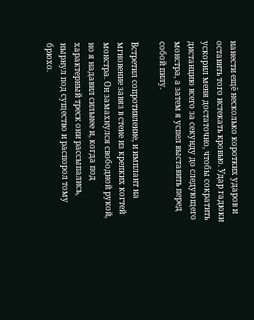нанести ещё несколько коротких ударов и оставить того истекать кровью. Удар гадюки ускорил меня достаточно, чтобы сократить дистанцию всего за секунду до следующего монстра, а затем я успел выставить перед собой пилу.

Встретил сопротивление, и имплант на мгновение завяз в стене из крепких когтей монстра. Он замахнулся свободной рукой, но я надавил сильнее и, когда под характерный треск они рассыпались, нырнул под существо и распорол тому брюхо.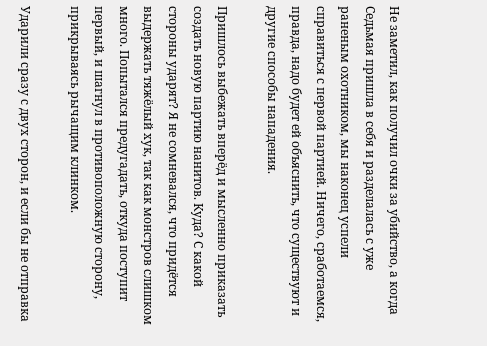Не заметил, как получил очки за убийство, а когда Седьмая пришла в себя и разделалась с уже раненым охотником, мы наконец успели справиться с первой партией. Ничего, сработаемся, правда, надо будет ей объяснить, что существуют и другие способы нападения.

Пришлось выбежать вперёд и мысленно приказать создать новую партию нанитов. Куда? С какой стороны ударят? Я не сомневался, что придётся выдержать тяжёлый хук, так как монстров слишком много. Попытался предугадать, откуда поступит первый, и шагнул в противоположную сторону, прикрываясь рычащим клинком.

Ударили сразу с двух сторон, и если бы не отправка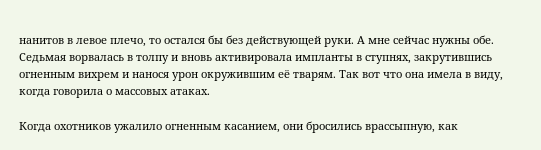нанитов в левое плечо, то остался бы без действующей руки. А мне сейчас нужны обе. Седьмая ворвалась в толпу и вновь активировала импланты в ступнях, закрутившись огненным вихрем и нанося урон окружившим её тварям. Так вот что она имела в виду, когда говорила о массовых атаках.

Когда охотников ужалило огненным касанием, они бросились врассыпную, как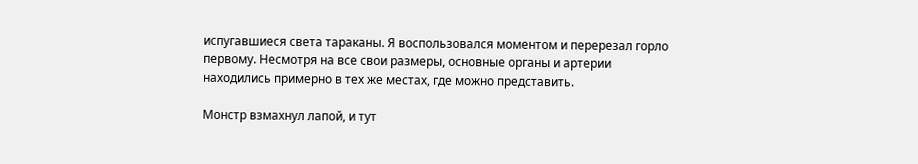испугавшиеся света тараканы. Я воспользовался моментом и перерезал горло первому. Несмотря на все свои размеры, основные органы и артерии находились примерно в тех же местах, где можно представить.

Монстр взмахнул лапой, и тут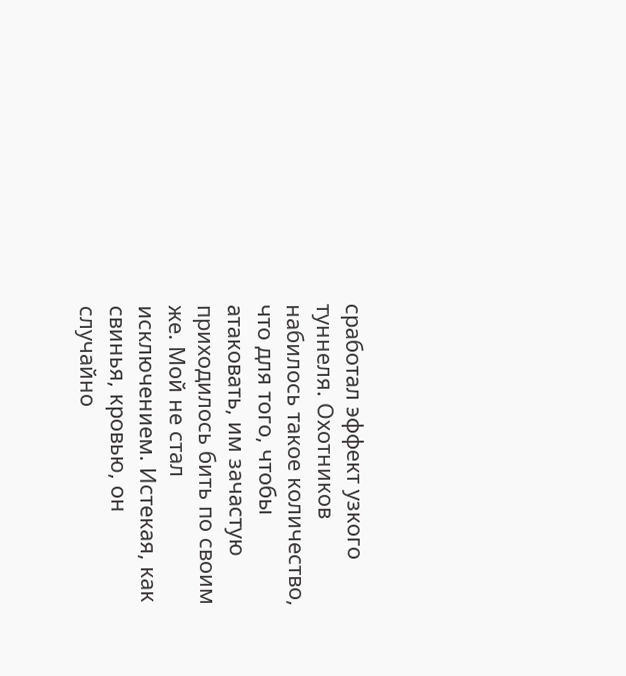сработал эффект узкого туннеля. Охотников набилось такое количество, что для того, чтобы атаковать, им зачастую приходилось бить по своим же. Мой не стал исключением. Истекая, как свинья, кровью, он случайно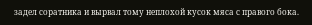задел соратника и вырвал тому неплохой кусок мяса с правого бока.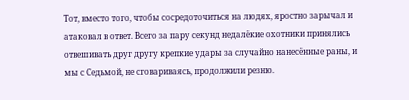Тот, вместо того, чтобы сосредоточиться на людях, яростно зарычал и атаковал в ответ. Всего за пару секунд недалёкие охотники принялись отвешивать друг другу крепкие удары за случайно нанесённые раны, и мы с Седьмой, не сговариваясь, продолжили резню.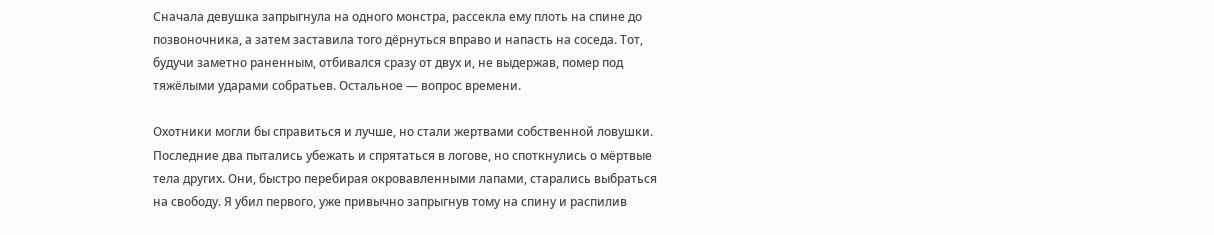Сначала девушка запрыгнула на одного монстра, рассекла ему плоть на спине до позвоночника, а затем заставила того дёрнуться вправо и напасть на соседа. Тот, будучи заметно раненным, отбивался сразу от двух и, не выдержав, помер под тяжёлыми ударами собратьев. Остальное — вопрос времени.

Охотники могли бы справиться и лучше, но стали жертвами собственной ловушки. Последние два пытались убежать и спрятаться в логове, но споткнулись о мёртвые тела других. Они, быстро перебирая окровавленными лапами, старались выбраться на свободу. Я убил первого, уже привычно запрыгнув тому на спину и распилив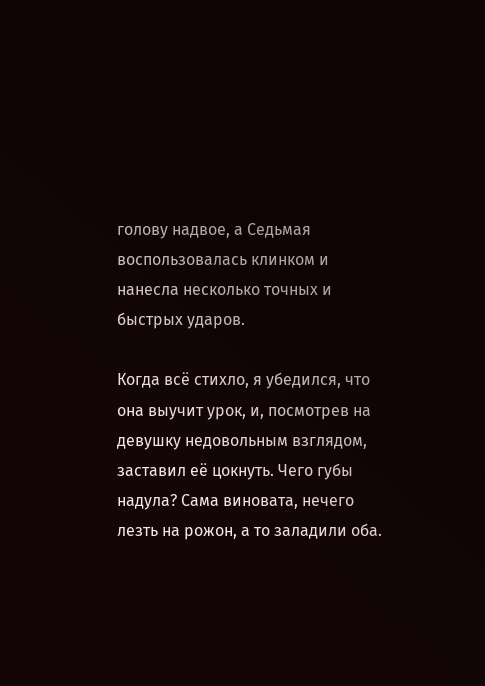голову надвое, а Седьмая воспользовалась клинком и нанесла несколько точных и быстрых ударов.

Когда всё стихло, я убедился, что она выучит урок, и, посмотрев на девушку недовольным взглядом, заставил её цокнуть. Чего губы надула? Сама виновата, нечего лезть на рожон, а то заладили оба.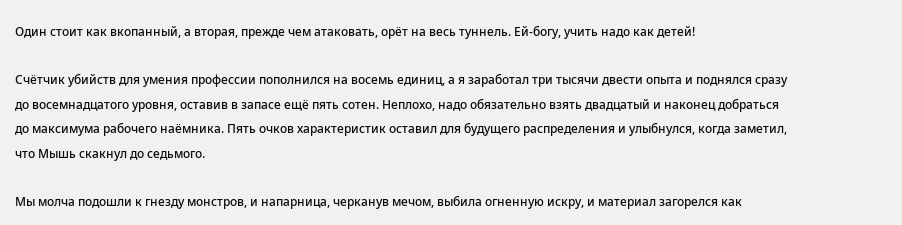Один стоит как вкопанный, а вторая, прежде чем атаковать, орёт на весь туннель. Ей-богу, учить надо как детей!

Счётчик убийств для умения профессии пополнился на восемь единиц, а я заработал три тысячи двести опыта и поднялся сразу до восемнадцатого уровня, оставив в запасе ещё пять сотен. Неплохо, надо обязательно взять двадцатый и наконец добраться до максимума рабочего наёмника. Пять очков характеристик оставил для будущего распределения и улыбнулся, когда заметил, что Мышь скакнул до седьмого.

Мы молча подошли к гнезду монстров, и напарница, черканув мечом, выбила огненную искру, и материал загорелся как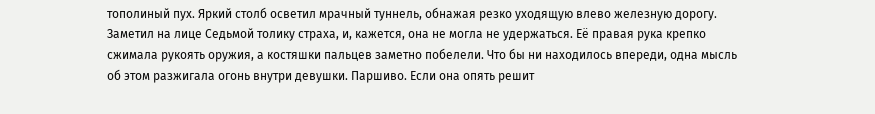тополиный пух. Яркий столб осветил мрачный туннель, обнажая резко уходящую влево железную дорогу. Заметил на лице Седьмой толику страха, и, кажется, она не могла не удержаться. Её правая рука крепко сжимала рукоять оружия, а костяшки пальцев заметно побелели. Что бы ни находилось впереди, одна мысль об этом разжигала огонь внутри девушки. Паршиво. Если она опять решит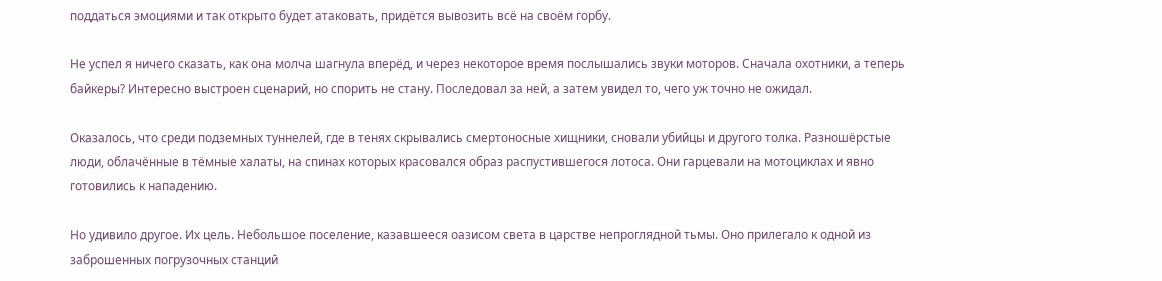поддаться эмоциями и так открыто будет атаковать, придётся вывозить всё на своём горбу.

Не успел я ничего сказать, как она молча шагнула вперёд, и через некоторое время послышались звуки моторов. Сначала охотники, а теперь байкеры? Интересно выстроен сценарий, но спорить не стану. Последовал за ней, а затем увидел то, чего уж точно не ожидал.

Оказалось, что среди подземных туннелей, где в тенях скрывались смертоносные хищники, сновали убийцы и другого толка. Разношёрстые люди, облачённые в тёмные халаты, на спинах которых красовался образ распустившегося лотоса. Они гарцевали на мотоциклах и явно готовились к нападению.

Но удивило другое. Их цель. Небольшое поселение, казавшееся оазисом света в царстве непроглядной тьмы. Оно прилегало к одной из заброшенных погрузочных станций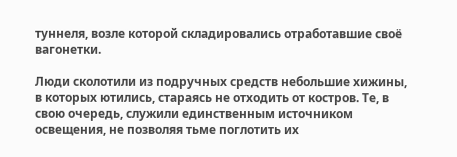туннеля, возле которой складировались отработавшие своё вагонетки.

Люди сколотили из подручных средств небольшие хижины, в которых ютились, стараясь не отходить от костров. Те, в свою очередь, служили единственным источником освещения, не позволяя тьме поглотить их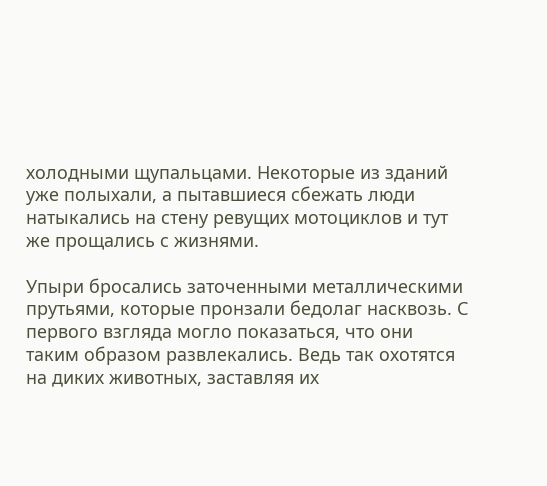холодными щупальцами. Некоторые из зданий уже полыхали, а пытавшиеся сбежать люди натыкались на стену ревущих мотоциклов и тут же прощались с жизнями.

Упыри бросались заточенными металлическими прутьями, которые пронзали бедолаг насквозь. С первого взгляда могло показаться, что они таким образом развлекались. Ведь так охотятся на диких животных, заставляя их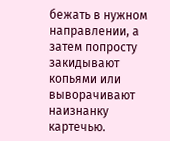бежать в нужном направлении, а затем попросту закидывают копьями или выворачивают наизнанку картечью.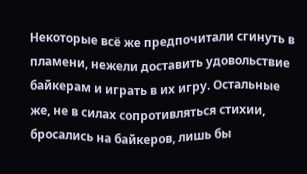Некоторые всё же предпочитали сгинуть в пламени, нежели доставить удовольствие байкерам и играть в их игру. Остальные же, не в силах сопротивляться стихии, бросались на байкеров, лишь бы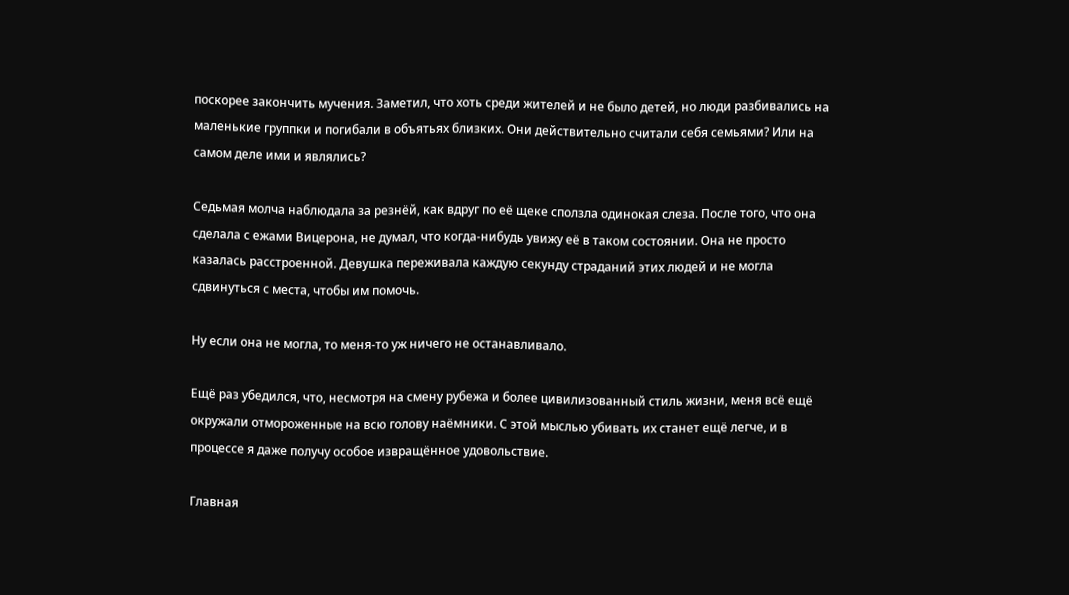поскорее закончить мучения. Заметил, что хоть среди жителей и не было детей, но люди разбивались на маленькие группки и погибали в объятьях близких. Они действительно считали себя семьями? Или на самом деле ими и являлись?

Седьмая молча наблюдала за резнёй, как вдруг по её щеке сползла одинокая слеза. После того, что она сделала с ежами Вицерона, не думал, что когда-нибудь увижу её в таком состоянии. Она не просто казалась расстроенной. Девушка переживала каждую секунду страданий этих людей и не могла сдвинуться с места, чтобы им помочь.

Ну если она не могла, то меня-то уж ничего не останавливало.

Ещё раз убедился, что, несмотря на смену рубежа и более цивилизованный стиль жизни, меня всё ещё окружали отмороженные на всю голову наёмники. С этой мыслью убивать их станет ещё легче, и в процессе я даже получу особое извращённое удовольствие.

Главная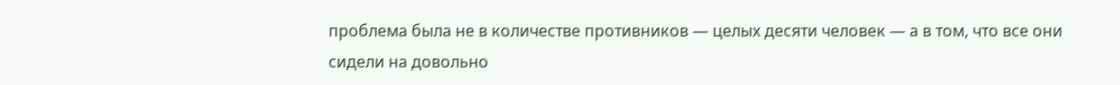проблема была не в количестве противников — целых десяти человек — а в том, что все они сидели на довольно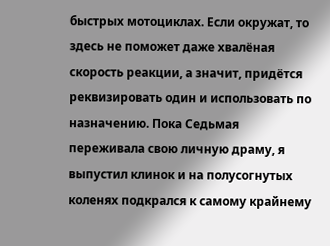быстрых мотоциклах. Если окружат, то здесь не поможет даже хвалёная скорость реакции, а значит, придётся реквизировать один и использовать по назначению. Пока Седьмая переживала свою личную драму, я выпустил клинок и на полусогнутых коленях подкрался к самому крайнему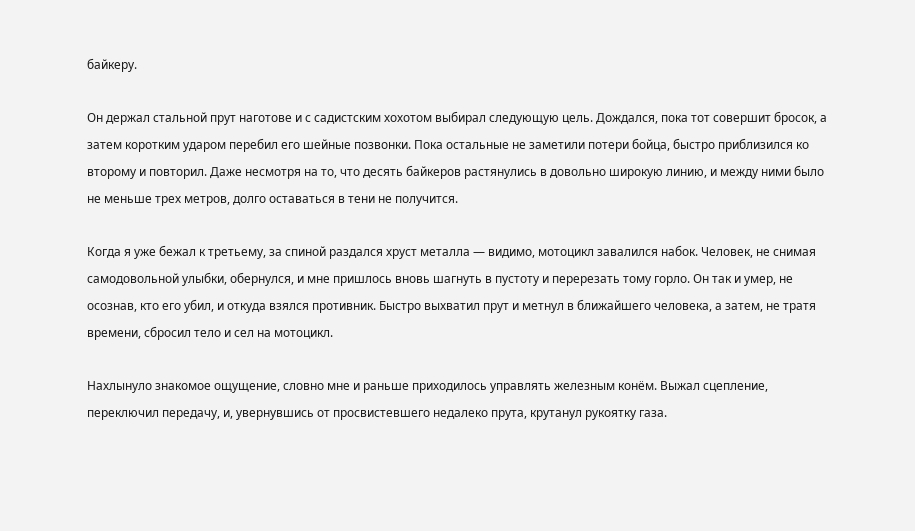байкеру.

Он держал стальной прут наготове и с садистским хохотом выбирал следующую цель. Дождался, пока тот совершит бросок, а затем коротким ударом перебил его шейные позвонки. Пока остальные не заметили потери бойца, быстро приблизился ко второму и повторил. Даже несмотря на то, что десять байкеров растянулись в довольно широкую линию, и между ними было не меньше трех метров, долго оставаться в тени не получится.

Когда я уже бежал к третьему, за спиной раздался хруст металла — видимо, мотоцикл завалился набок. Человек, не снимая самодовольной улыбки, обернулся, и мне пришлось вновь шагнуть в пустоту и перерезать тому горло. Он так и умер, не осознав, кто его убил, и откуда взялся противник. Быстро выхватил прут и метнул в ближайшего человека, а затем, не тратя времени, сбросил тело и сел на мотоцикл.

Нахлынуло знакомое ощущение, словно мне и раньше приходилось управлять железным конём. Выжал сцепление, переключил передачу, и, увернувшись от просвистевшего недалеко прута, крутанул рукоятку газа.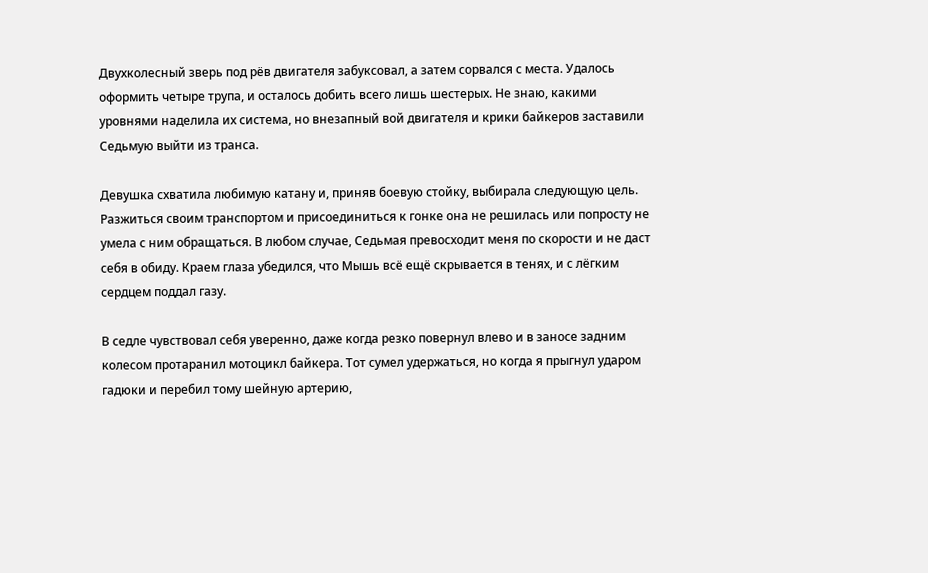Двухколесный зверь под рёв двигателя забуксовал, а затем сорвался с места. Удалось оформить четыре трупа, и осталось добить всего лишь шестерых. Не знаю, какими уровнями наделила их система, но внезапный вой двигателя и крики байкеров заставили Седьмую выйти из транса.

Девушка схватила любимую катану и, приняв боевую стойку, выбирала следующую цель. Разжиться своим транспортом и присоединиться к гонке она не решилась или попросту не умела с ним обращаться. В любом случае, Седьмая превосходит меня по скорости и не даст себя в обиду. Краем глаза убедился, что Мышь всё ещё скрывается в тенях, и с лёгким сердцем поддал газу.

В седле чувствовал себя уверенно, даже когда резко повернул влево и в заносе задним колесом протаранил мотоцикл байкера. Тот сумел удержаться, но когда я прыгнул ударом гадюки и перебил тому шейную артерию,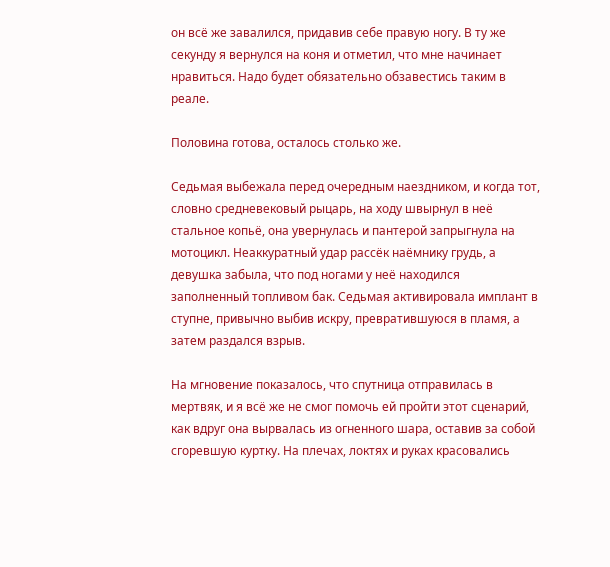он всё же завалился, придавив себе правую ногу. В ту же секунду я вернулся на коня и отметил, что мне начинает нравиться. Надо будет обязательно обзавестись таким в реале.

Половина готова, осталось столько же.

Седьмая выбежала перед очередным наездником, и когда тот, словно средневековый рыцарь, на ходу швырнул в неё стальное копьё, она увернулась и пантерой запрыгнула на мотоцикл. Неаккуратный удар рассёк наёмнику грудь, а девушка забыла, что под ногами у неё находился заполненный топливом бак. Седьмая активировала имплант в ступне, привычно выбив искру, превратившуюся в пламя, а затем раздался взрыв.

На мгновение показалось, что спутница отправилась в мертвяк, и я всё же не смог помочь ей пройти этот сценарий, как вдруг она вырвалась из огненного шара, оставив за собой сгоревшую куртку. На плечах, локтях и руках красовались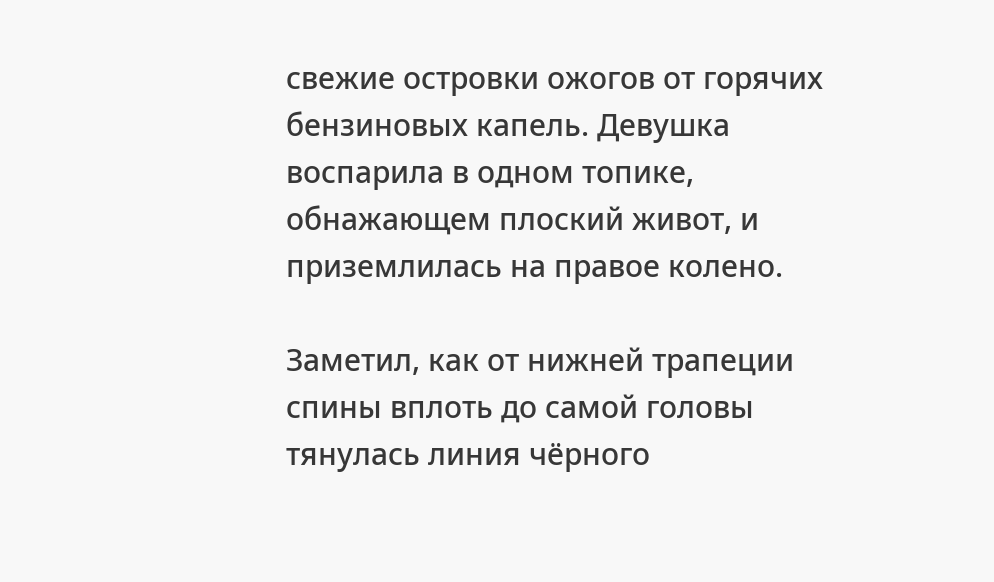свежие островки ожогов от горячих бензиновых капель. Девушка воспарила в одном топике, обнажающем плоский живот, и приземлилась на правое колено.

Заметил, как от нижней трапеции спины вплоть до самой головы тянулась линия чёрного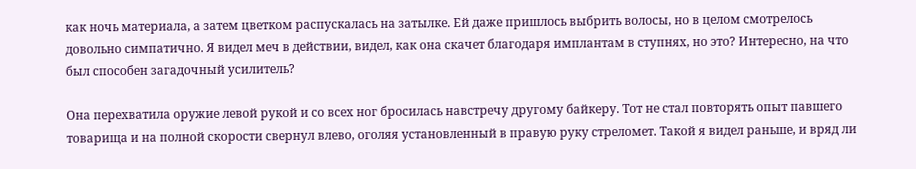как ночь материала, а затем цветком распускалась на затылке. Ей даже пришлось выбрить волосы, но в целом смотрелось довольно симпатично. Я видел меч в действии, видел, как она скачет благодаря имплантам в ступнях, но это? Интересно, на что был способен загадочный усилитель?

Она перехватила оружие левой рукой и со всех ног бросилась навстречу другому байкеру. Тот не стал повторять опыт павшего товарища и на полной скорости свернул влево, оголяя установленный в правую руку стреломет. Такой я видел раньше, и вряд ли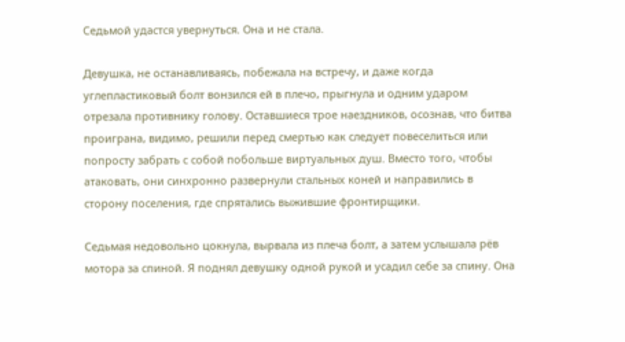Седьмой удастся увернуться. Она и не стала.

Девушка, не останавливаясь, побежала на встречу, и даже когда углепластиковый болт вонзился ей в плечо, прыгнула и одним ударом отрезала противнику голову. Оставшиеся трое наездников, осознав, что битва проиграна, видимо, решили перед смертью как следует повеселиться или попросту забрать с собой побольше виртуальных душ. Вместо того, чтобы атаковать, они синхронно развернули стальных коней и направились в сторону поселения, где спрятались выжившие фронтирщики.

Седьмая недовольно цокнула, вырвала из плеча болт, а затем услышала рёв мотора за спиной. Я поднял девушку одной рукой и усадил себе за спину. Она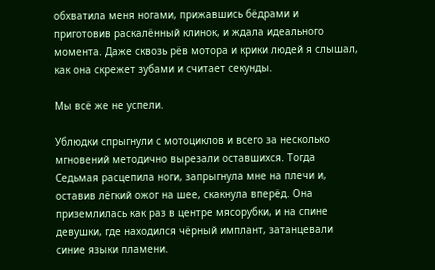обхватила меня ногами, прижавшись бёдрами и приготовив раскалённый клинок, и ждала идеального момента. Даже сквозь рёв мотора и крики людей я слышал, как она скрежет зубами и считает секунды.

Мы всё же не успели.

Ублюдки спрыгнули с мотоциклов и всего за несколько мгновений методично вырезали оставшихся. Тогда Седьмая расцепила ноги, запрыгнула мне на плечи и, оставив лёгкий ожог на шее, скакнула вперёд. Она приземлилась как раз в центре мясорубки, и на спине девушки, где находился чёрный имплант, затанцевали синие языки пламени.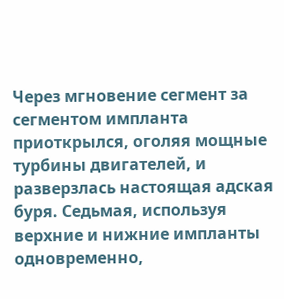Через мгновение сегмент за сегментом импланта приоткрылся, оголяя мощные турбины двигателей, и разверзлась настоящая адская буря. Седьмая, используя верхние и нижние импланты одновременно,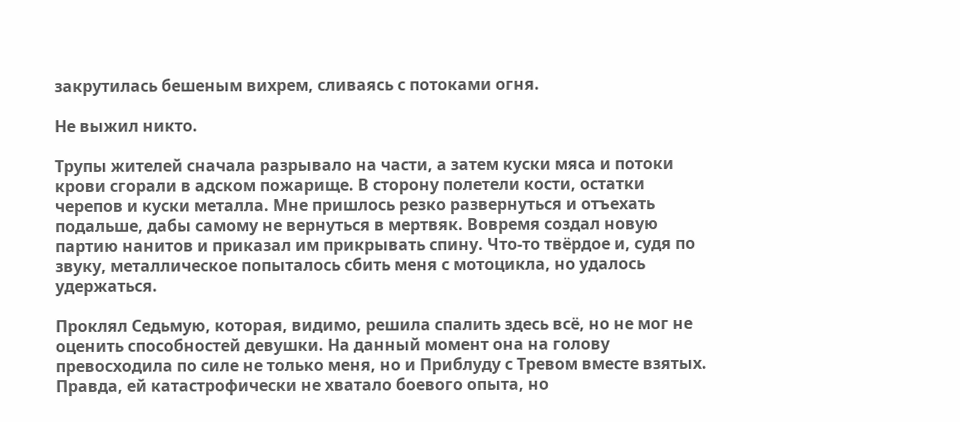закрутилась бешеным вихрем, сливаясь с потоками огня.

Не выжил никто.

Трупы жителей сначала разрывало на части, а затем куски мяса и потоки крови сгорали в адском пожарище. В сторону полетели кости, остатки черепов и куски металла. Мне пришлось резко развернуться и отъехать подальше, дабы самому не вернуться в мертвяк. Вовремя создал новую партию нанитов и приказал им прикрывать спину. Что-то твёрдое и, судя по звуку, металлическое попыталось сбить меня с мотоцикла, но удалось удержаться.

Проклял Седьмую, которая, видимо, решила спалить здесь всё, но не мог не оценить способностей девушки. На данный момент она на голову превосходила по силе не только меня, но и Приблуду с Тревом вместе взятых. Правда, ей катастрофически не хватало боевого опыта, но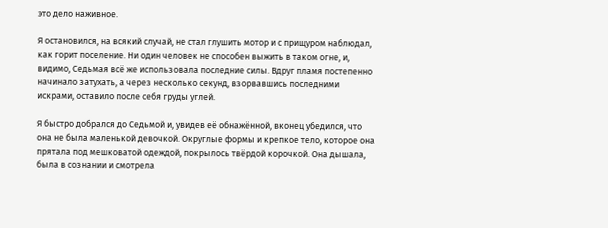это дело наживное.

Я остановился, на всякий случай, не стал глушить мотор и с прищуром наблюдал, как горит поселение. Ни один человек не способен выжить в таком огне, и, видимо, Седьмая всё же использовала последние силы. Вдруг пламя постепенно начинало затухать, а через несколько секунд, взорвавшись последними искрами, оставило после себя груды углей.

Я быстро добрался до Седьмой и, увидев её обнажённой, вконец убедился, что она не была маленькой девочкой. Округлые формы и крепкое тело, которое она прятала под мешковатой одеждой, покрылось твёрдой корочкой. Она дышала, была в сознании и смотрела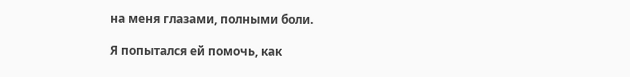на меня глазами, полными боли.

Я попытался ей помочь, как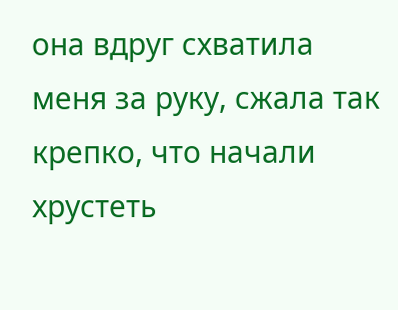она вдруг схватила меня за руку, сжала так крепко, что начали хрустеть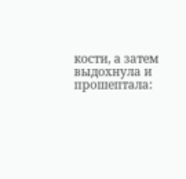кости, а затем выдохнула и прошептала: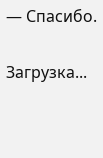— Спасибо.

Загрузка...